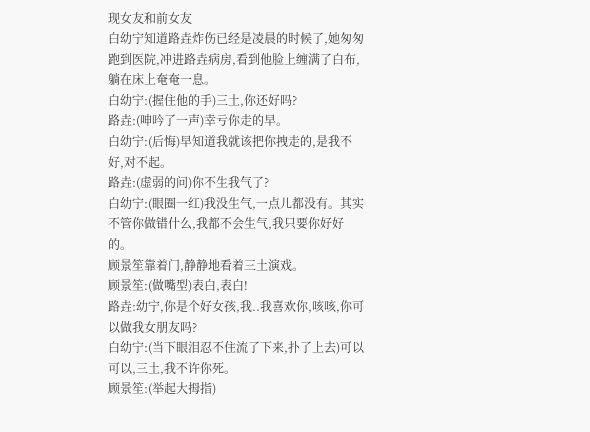现女友和前女友
白幼宁知道路垚炸伤已经是凌晨的时候了,她匆匆跑到医院,冲进路垚病房,看到他脸上缠满了白布,躺在床上奄奄一息。
白幼宁:(握住他的手)三土,你还好吗?
路垚:(呻吟了一声)幸亏你走的早。
白幼宁:(后悔)早知道我就该把你拽走的,是我不好,对不起。
路垚:(虚弱的问)你不生我气了?
白幼宁:(眼圈一红)我没生气,一点儿都没有。其实不管你做错什么,我都不会生气,我只要你好好的。
顾景笙靠着门,静静地看着三土演戏。
顾景笙:(做嘴型)表白,表白!
路垚:幼宁,你是个好女孩,我..我喜欢你,咳咳,你可以做我女朋友吗?
白幼宁:(当下眼泪忍不住流了下来,扑了上去)可以可以,三土,我不许你死。
顾景笙:(举起大拇指)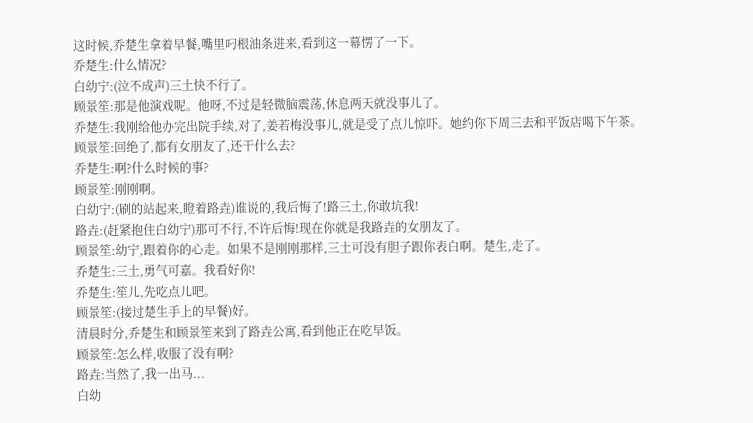这时候,乔楚生拿着早餐,嘴里叼根油条进来,看到这一幕愣了一下。
乔楚生:什么情况?
白幼宁:(泣不成声)三土快不行了。
顾景笙:那是他演戏呢。他呀,不过是轻微脑震荡,休息两天就没事儿了。
乔楚生:我刚给他办完出院手续,对了,姜若梅没事儿,就是受了点儿惊吓。她约你下周三去和平饭店喝下午茶。
顾景笙:回绝了,都有女朋友了,还干什么去?
乔楚生:啊?什么时候的事?
顾景笙:刚刚啊。
白幼宁:(刷的站起来,瞪着路垚)谁说的,我后悔了!路三土,你敢坑我!
路垚:(赶紧抱住白幼宁)那可不行,不许后悔!现在你就是我路垚的女朋友了。
顾景笙:幼宁,跟着你的心走。如果不是刚刚那样,三土可没有胆子跟你表白啊。楚生,走了。
乔楚生:三土,勇气可嘉。我看好你!
乔楚生:笙儿,先吃点儿吧。
顾景笙:(接过楚生手上的早餐)好。
清晨时分,乔楚生和顾景笙来到了路垚公寓,看到他正在吃早饭。
顾景笙:怎么样,收服了没有啊?
路垚:当然了,我一出马...
白幼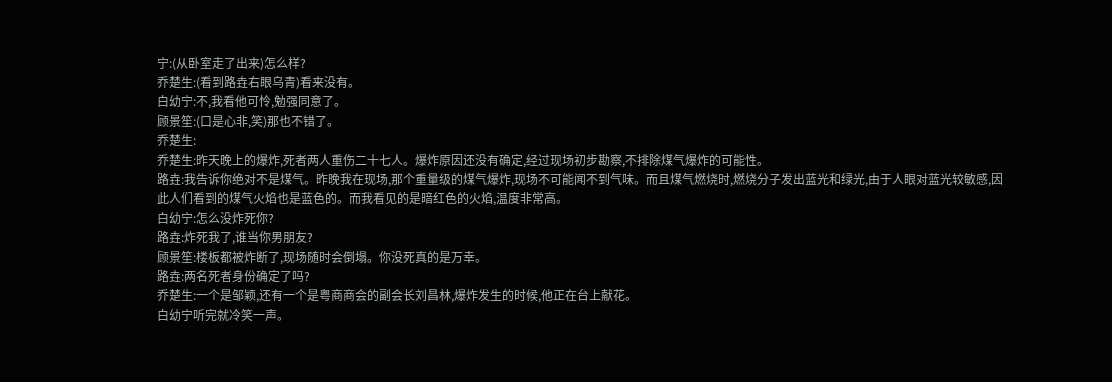宁:(从卧室走了出来)怎么样?
乔楚生:(看到路垚右眼乌青)看来没有。
白幼宁:不,我看他可怜,勉强同意了。
顾景笙:(口是心非,笑)那也不错了。
乔楚生:
乔楚生:昨天晚上的爆炸,死者两人重伤二十七人。爆炸原因还没有确定,经过现场初步勘察,不排除煤气爆炸的可能性。
路垚:我告诉你绝对不是煤气。昨晚我在现场,那个重量级的煤气爆炸,现场不可能闻不到气味。而且煤气燃烧时,燃烧分子发出蓝光和绿光,由于人眼对蓝光较敏感,因此人们看到的煤气火焰也是蓝色的。而我看见的是暗红色的火焰,温度非常高。
白幼宁:怎么没炸死你?
路垚:炸死我了,谁当你男朋友?
顾景笙:楼板都被炸断了,现场随时会倒塌。你没死真的是万幸。
路垚:两名死者身份确定了吗?
乔楚生:一个是邹颖,还有一个是粤商商会的副会长刘昌林,爆炸发生的时候,他正在台上献花。
白幼宁听完就冷笑一声。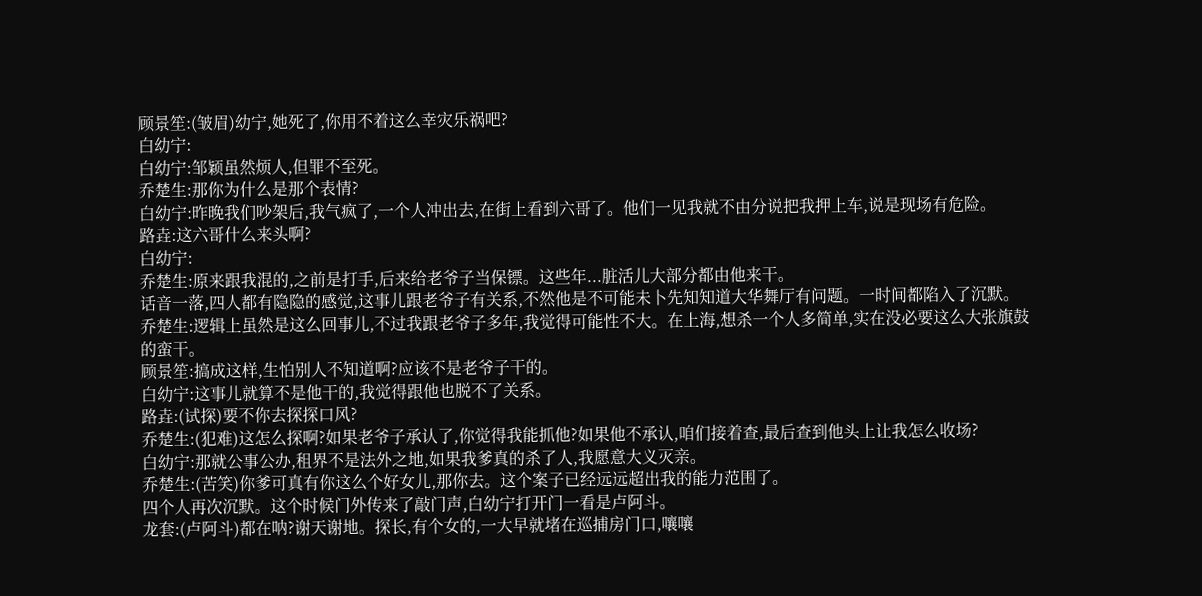顾景笙:(皱眉)幼宁,她死了,你用不着这么幸灾乐祸吧?
白幼宁:
白幼宁:邹颖虽然烦人,但罪不至死。
乔楚生:那你为什么是那个表情?
白幼宁:昨晚我们吵架后,我气疯了,一个人冲出去,在街上看到六哥了。他们一见我就不由分说把我押上车,说是现场有危险。
路垚:这六哥什么来头啊?
白幼宁:
乔楚生:原来跟我混的,之前是打手,后来给老爷子当保镖。这些年...脏活儿大部分都由他来干。
话音一落,四人都有隐隐的感觉,这事儿跟老爷子有关系,不然他是不可能未卜先知知道大华舞厅有问题。一时间都陷入了沉默。
乔楚生:逻辑上虽然是这么回事儿,不过我跟老爷子多年,我觉得可能性不大。在上海,想杀一个人多简单,实在没必要这么大张旗鼓的蛮干。
顾景笙:搞成这样,生怕别人不知道啊?应该不是老爷子干的。
白幼宁:这事儿就算不是他干的,我觉得跟他也脱不了关系。
路垚:(试探)要不你去探探口风?
乔楚生:(犯难)这怎么探啊?如果老爷子承认了,你觉得我能抓他?如果他不承认,咱们接着查,最后查到他头上让我怎么收场?
白幼宁:那就公事公办,租界不是法外之地,如果我爹真的杀了人,我愿意大义灭亲。
乔楚生:(苦笑)你爹可真有你这么个好女儿,那你去。这个案子已经远远超出我的能力范围了。
四个人再次沉默。这个时候门外传来了敲门声,白幼宁打开门一看是卢阿斗。
龙套:(卢阿斗)都在呐?谢天谢地。探长,有个女的,一大早就堵在巡捕房门口,嚷嚷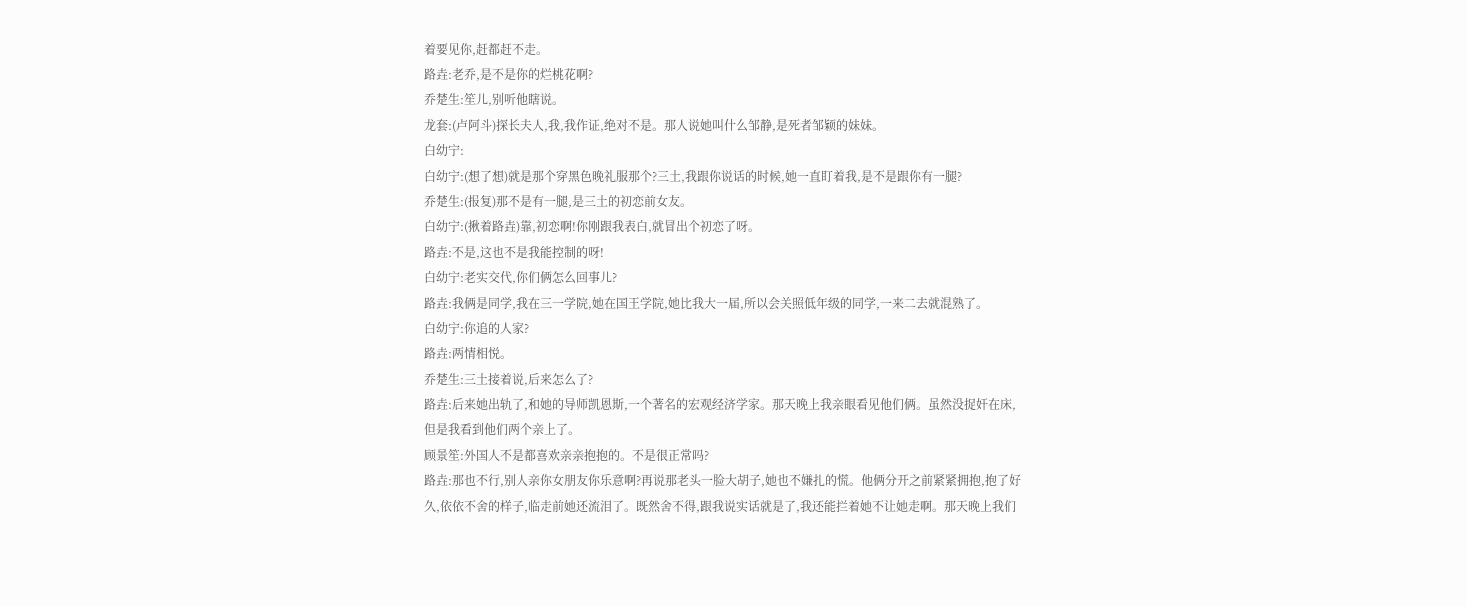着要见你,赶都赶不走。
路垚:老乔,是不是你的烂桃花啊?
乔楚生:笙儿,别听他瞎说。
龙套:(卢阿斗)探长夫人,我,我作证,绝对不是。那人说她叫什么邹静,是死者邹颖的妹妹。
白幼宁:
白幼宁:(想了想)就是那个穿黑色晚礼服那个?三土,我跟你说话的时候,她一直盯着我,是不是跟你有一腿?
乔楚生:(报复)那不是有一腿,是三土的初恋前女友。
白幼宁:(揪着路垚)靠,初恋啊!你刚跟我表白,就冒出个初恋了呀。
路垚:不是,这也不是我能控制的呀!
白幼宁:老实交代,你们俩怎么回事儿?
路垚:我俩是同学,我在三一学院,她在国王学院,她比我大一届,所以会关照低年级的同学,一来二去就混熟了。
白幼宁:你追的人家?
路垚:两情相悦。
乔楚生:三土接着说,后来怎么了?
路垚:后来她出轨了,和她的导师凯恩斯,一个著名的宏观经济学家。那天晚上我亲眼看见他们俩。虽然没捉奸在床,但是我看到他们两个亲上了。
顾景笙:外国人不是都喜欢亲亲抱抱的。不是很正常吗?
路垚:那也不行,别人亲你女朋友你乐意啊?再说那老头一脸大胡子,她也不嫌扎的慌。他俩分开之前紧紧拥抱,抱了好久,依依不舍的样子,临走前她还流泪了。既然舍不得,跟我说实话就是了,我还能拦着她不让她走啊。那天晚上我们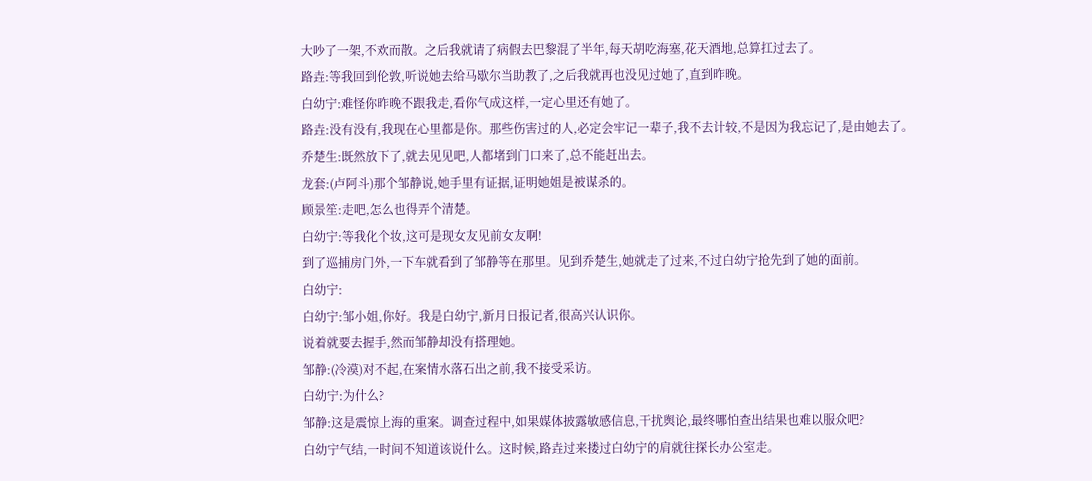大吵了一架,不欢而散。之后我就请了病假去巴黎混了半年,每天胡吃海塞,花天酒地,总算扛过去了。
路垚:等我回到伦敦,听说她去给马歇尔当助教了,之后我就再也没见过她了,直到昨晚。
白幼宁:难怪你昨晚不跟我走,看你气成这样,一定心里还有她了。
路垚:没有没有,我现在心里都是你。那些伤害过的人,必定会牢记一辈子,我不去计较,不是因为我忘记了,是由她去了。
乔楚生:既然放下了,就去见见吧,人都堵到门口来了,总不能赶出去。
龙套:(卢阿斗)那个邹静说,她手里有证据,证明她姐是被谋杀的。
顾景笙:走吧,怎么也得弄个清楚。
白幼宁:等我化个妆,这可是现女友见前女友啊!
到了巡捕房门外,一下车就看到了邹静等在那里。见到乔楚生,她就走了过来,不过白幼宁抢先到了她的面前。
白幼宁:
白幼宁:邹小姐,你好。我是白幼宁,新月日报记者,很高兴认识你。
说着就要去握手,然而邹静却没有搭理她。
邹静:(冷漠)对不起,在案情水落石出之前,我不接受采访。
白幼宁:为什么?
邹静:这是震惊上海的重案。调查过程中,如果媒体披露敏感信息,干扰舆论,最终哪怕查出结果也难以服众吧?
白幼宁气结,一时间不知道该说什么。这时候,路垚过来搂过白幼宁的肩就往探长办公室走。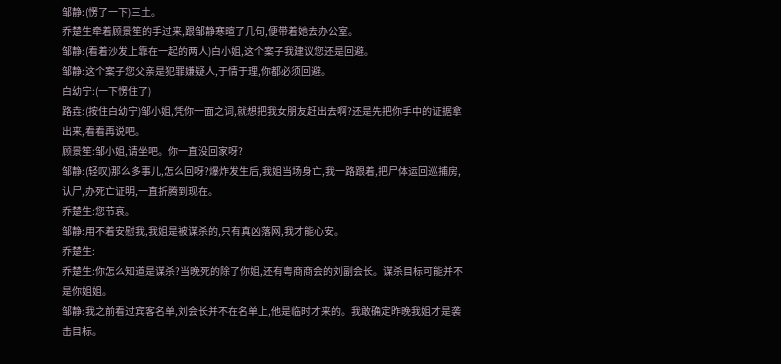邹静:(愣了一下)三土。
乔楚生牵着顾景笙的手过来,跟邹静寒暄了几句,便带着她去办公室。
邹静:(看着沙发上靠在一起的两人)白小姐,这个案子我建议您还是回避。
邹静:这个案子您父亲是犯罪嫌疑人,于情于理,你都必须回避。
白幼宁:(一下愣住了)
路垚:(按住白幼宁)邹小姐,凭你一面之词,就想把我女朋友赶出去啊?还是先把你手中的证据拿出来,看看再说吧。
顾景笙:邹小姐,请坐吧。你一直没回家呀?
邹静:(轻叹)那么多事儿,怎么回呀?爆炸发生后,我姐当场身亡,我一路跟着,把尸体运回巡捕房,认尸,办死亡证明,一直折腾到现在。
乔楚生:您节哀。
邹静:用不着安慰我,我姐是被谋杀的,只有真凶落网,我才能心安。
乔楚生:
乔楚生:你怎么知道是谋杀?当晚死的除了你姐,还有粤商商会的刘副会长。谋杀目标可能并不是你姐姐。
邹静:我之前看过宾客名单,刘会长并不在名单上,他是临时才来的。我敢确定昨晚我姐才是袭击目标。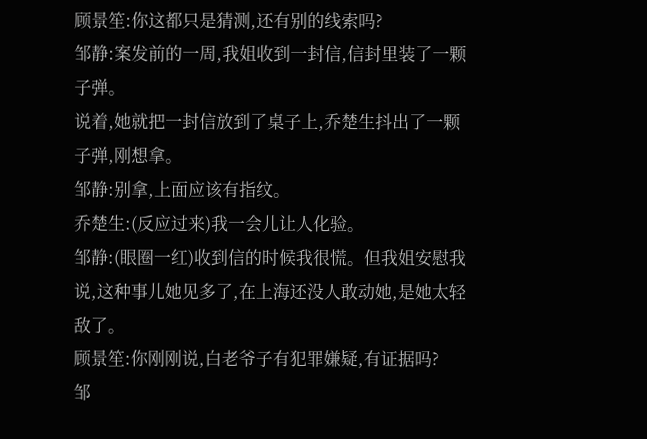顾景笙:你这都只是猜测,还有别的线索吗?
邹静:案发前的一周,我姐收到一封信,信封里装了一颗子弹。
说着,她就把一封信放到了桌子上,乔楚生抖出了一颗子弹,刚想拿。
邹静:别拿,上面应该有指纹。
乔楚生:(反应过来)我一会儿让人化验。
邹静:(眼圈一红)收到信的时候我很慌。但我姐安慰我说,这种事儿她见多了,在上海还没人敢动她,是她太轻敌了。
顾景笙:你刚刚说,白老爷子有犯罪嫌疑,有证据吗?
邹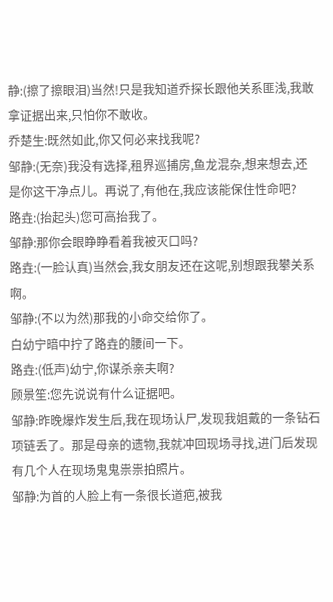静:(擦了擦眼泪)当然!只是我知道乔探长跟他关系匪浅,我敢拿证据出来,只怕你不敢收。
乔楚生:既然如此,你又何必来找我呢?
邹静:(无奈)我没有选择,租界巡捕房,鱼龙混杂,想来想去,还是你这干净点儿。再说了,有他在,我应该能保住性命吧?
路垚:(抬起头)您可高抬我了。
邹静:那你会眼睁睁看着我被灭口吗?
路垚:(一脸认真)当然会,我女朋友还在这呢,别想跟我攀关系啊。
邹静:(不以为然)那我的小命交给你了。
白幼宁暗中拧了路垚的腰间一下。
路垚:(低声)幼宁,你谋杀亲夫啊?
顾景笙:您先说说有什么证据吧。
邹静:昨晚爆炸发生后,我在现场认尸,发现我姐戴的一条钻石项链丢了。那是母亲的遗物,我就冲回现场寻找,进门后发现有几个人在现场鬼鬼祟祟拍照片。
邹静:为首的人脸上有一条很长道疤,被我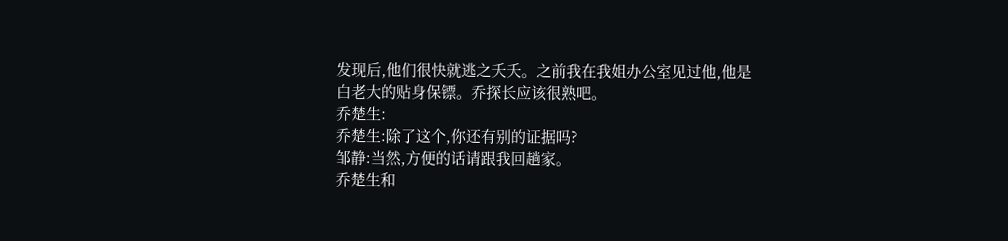发现后,他们很快就逃之夭夭。之前我在我姐办公室见过他,他是白老大的贴身保镖。乔探长应该很熟吧。
乔楚生:
乔楚生:除了这个,你还有别的证据吗?
邹静:当然,方便的话请跟我回趟家。
乔楚生和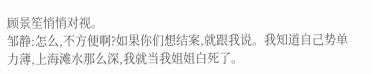顾景笙悄悄对视。
邹静:怎么,不方便啊?如果你们想结案,就跟我说。我知道自己势单力薄,上海滩水那么深,我就当我姐姐白死了。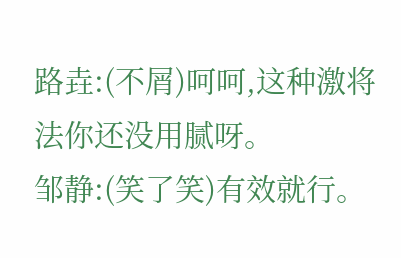路垚:(不屑)呵呵,这种激将法你还没用腻呀。
邹静:(笑了笑)有效就行。